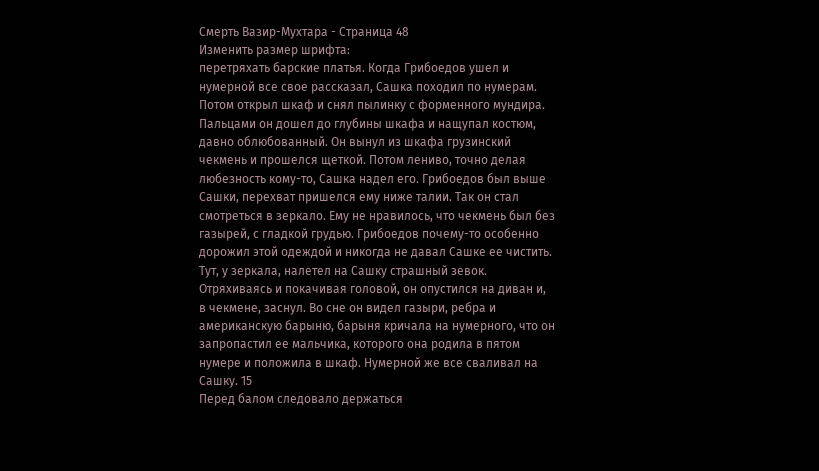Смерть Вазир-Мухтара - Страница 48
Изменить размер шрифта:
перетряхать барские платья. Когда Грибоедов ушел и нумерной все свое рассказал, Сашка походил по нумерам. Потом открыл шкаф и снял пылинку с форменного мундира. Пальцами он дошел до глубины шкафа и нащупал костюм, давно облюбованный. Он вынул из шкафа грузинский чекмень и прошелся щеткой. Потом лениво, точно делая любезность кому-то, Сашка надел его. Грибоедов был выше Сашки, перехват пришелся ему ниже талии. Так он стал смотреться в зеркало. Ему не нравилось, что чекмень был без газырей, с гладкой грудью. Грибоедов почему-то особенно дорожил этой одеждой и никогда не давал Сашке ее чистить. Тут, у зеркала, налетел на Сашку страшный зевок. Отряхиваясь и покачивая головой, он опустился на диван и, в чекмене, заснул. Во сне он видел газыри, ребра и американскую барыню, барыня кричала на нумерного, что он запропастил ее мальчика, которого она родила в пятом нумере и положила в шкаф. Нумерной же все сваливал на Сашку. 15
Перед балом следовало держаться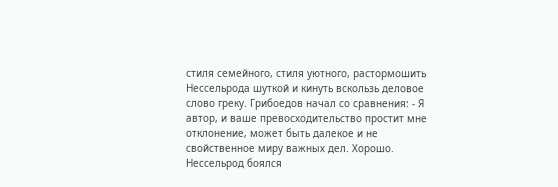стиля семейного, стиля уютного, растормошить Нессельрода шуткой и кинуть вскользь деловое слово греку. Грибоедов начал со сравнения: - Я автор, и ваше превосходительство простит мне отклонение, может быть далекое и не свойственное миру важных дел. Хорошо. Нессельрод боялся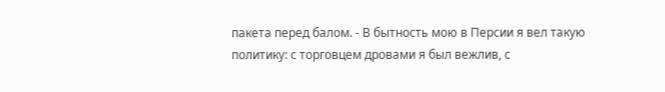пакета перед балом. - В бытность мою в Персии я вел такую политику: с торговцем дровами я был вежлив, с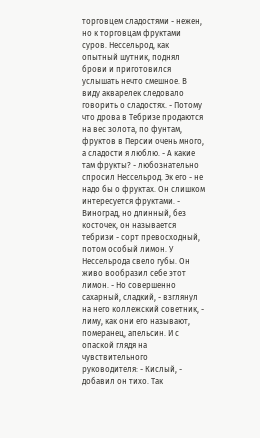торговцем сладостями - нежен, но к торговцам фруктами суров. Нессельрод, как опытный шутник, поднял брови и приготовился услышать нечто смешное. В виду акварелек следовало говорить о сладостях. - Потому что дрова в Тебризе продаются на вес золота, по фунтам, фруктов в Персии очень много, а сладости я люблю. - А какие там фрукты? - любознательно спросил Нессельрод. Эк его - не надо бы о фруктах. Он слишком интересуется фруктами. - Виноград, но длинный, без косточек, он называется тебризи - сорт превосходный, потом особый лимон. У Нессельрода свело губы. Он живо вообразил себе этот лимон. - Но совершенно сахарный, сладкий, - взглянул на него коллежский советник, - лиму, как они его называют, померанец, апельсин. И с опаской глядя на чувствительного руководителя: - Кислый, - добавил он тихо. Так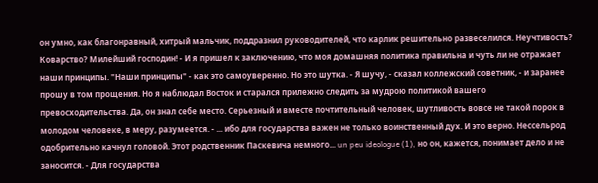он умно, как благонравный, хитрый мальчик, поддразнил руководителей, что карлик решительно развеселился. Неучтивость? Коварство? Милейший господин! - И я пришел к заключению, что моя домашняя политика правильна и чуть ли не отражает наши принципы. "Наши принципы" - как это самоуверенно. Но это шутка. - Я шучу, - сказал коллежский советник, - и заранее прошу в том прощения. Но я наблюдал Восток и старался прилежно следить за мудрою политикой вашего превосходительства. Да, он знал себе место. Серьезный и вместе почтительный человек, шутливость вовсе не такой порок в молодом человеке, в меру, разумеется. - ... ибо для государства важен не только воинственный дух. И это верно. Нессельрод одобрительно качнул головой. Этот родственник Паскевича немного... un peu ideologue (1), но он, кажется, понимает дело и не заносится. - Для государства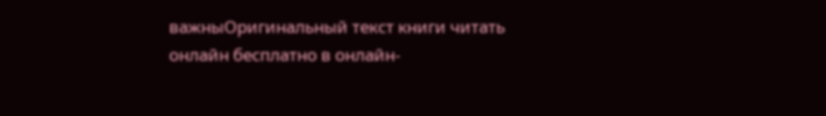важныОригинальный текст книги читать онлайн бесплатно в онлайн-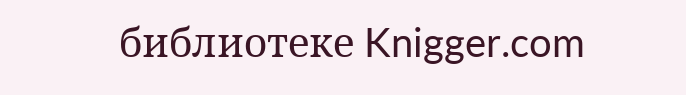библиотеке Knigger.com